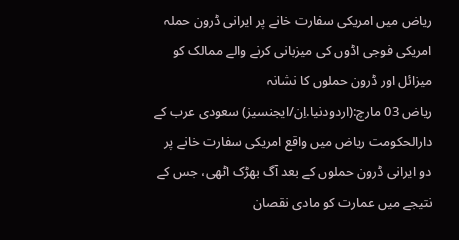ریاض میں امریکی سفارت خانے پر ایرانی ڈرون حملہ
امریکی فوجی اڈوں کی میزبانی کرنے والے ممالک کو میزائل اور ڈرون حملوں کا نشانہ
ریاض 03 مارچ:(اردودنیا.اِن/ایجنسیز) سعودی عرب کے دارالحکومت ریاض میں واقع امریکی سفارت خانے پر دو ایرانی ڈرون حملوں کے بعد آگ بھڑک اٹھی، جس کے نتیجے میں عمارت کو مادی نقصان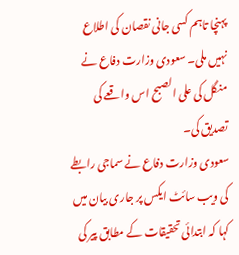پہنچا تاہم کسی جانی نقصان کی اطلاع نہیں ملی۔ سعودی وزارت دفاع نے منگل کی علی الصبح اس واقعے کی تصدیق کی۔
سعودی وزارت دفاع نے سماجی رابطے کی ویب سائٹ ایکس پر جاری بیان میں کہا کہ ابتدائی تحقیقات کے مطابق پیر کی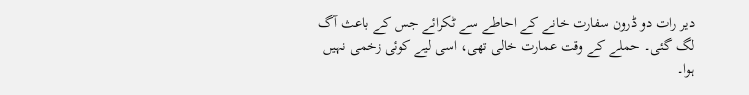دیر رات دو ڈرون سفارت خانے کے احاطے سے ٹکرائے جس کے باعث آگ لگ گئی۔ حملے کے وقت عمارت خالی تھی، اسی لیے کوئی زخمی نہیں ہوا۔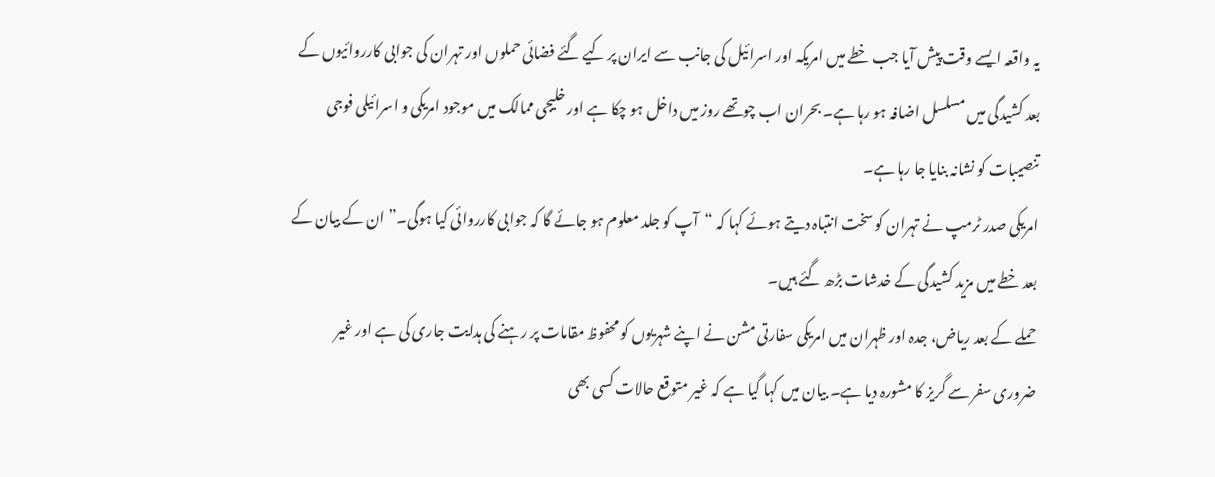یہ واقعہ ایسے وقت پیش آیا جب خطے میں امریکہ اور اسرائیل کی جانب سے ایران پر کیے گئے فضائی حملوں اور تہران کی جوابی کارروائیوں کے بعد کشیدگی میں مسلسل اضافہ ہو رہا ہے۔ بحران اب چوتھے روز میں داخل ہو چکا ہے اور خلیجی ممالک میں موجود امریکی و اسرائیلی فوجی تنصیبات کو نشانہ بنایا جا رہا ہے۔
امریکی صدر ٹرمپ نے تہران کو سخت انتباہ دیتے ہوئے کہا کہ “آپ کو جلد معلوم ہو جائے گا کہ جوابی کارروائی کیا ہوگی۔” ان کے بیان کے بعد خطے میں مزید کشیدگی کے خدشات بڑھ گئے ہیں۔
حملے کے بعد ریاض، جدہ اور ظہران میں امریکی سفارتی مشن نے اپنے شہریوں کو محفوظ مقامات پر رہنے کی ہدایت جاری کی ہے اور غیر ضروری سفر سے گریز کا مشورہ دیا ہے۔ بیان میں کہا گیا ہے کہ غیر متوقع حالات کسی بھی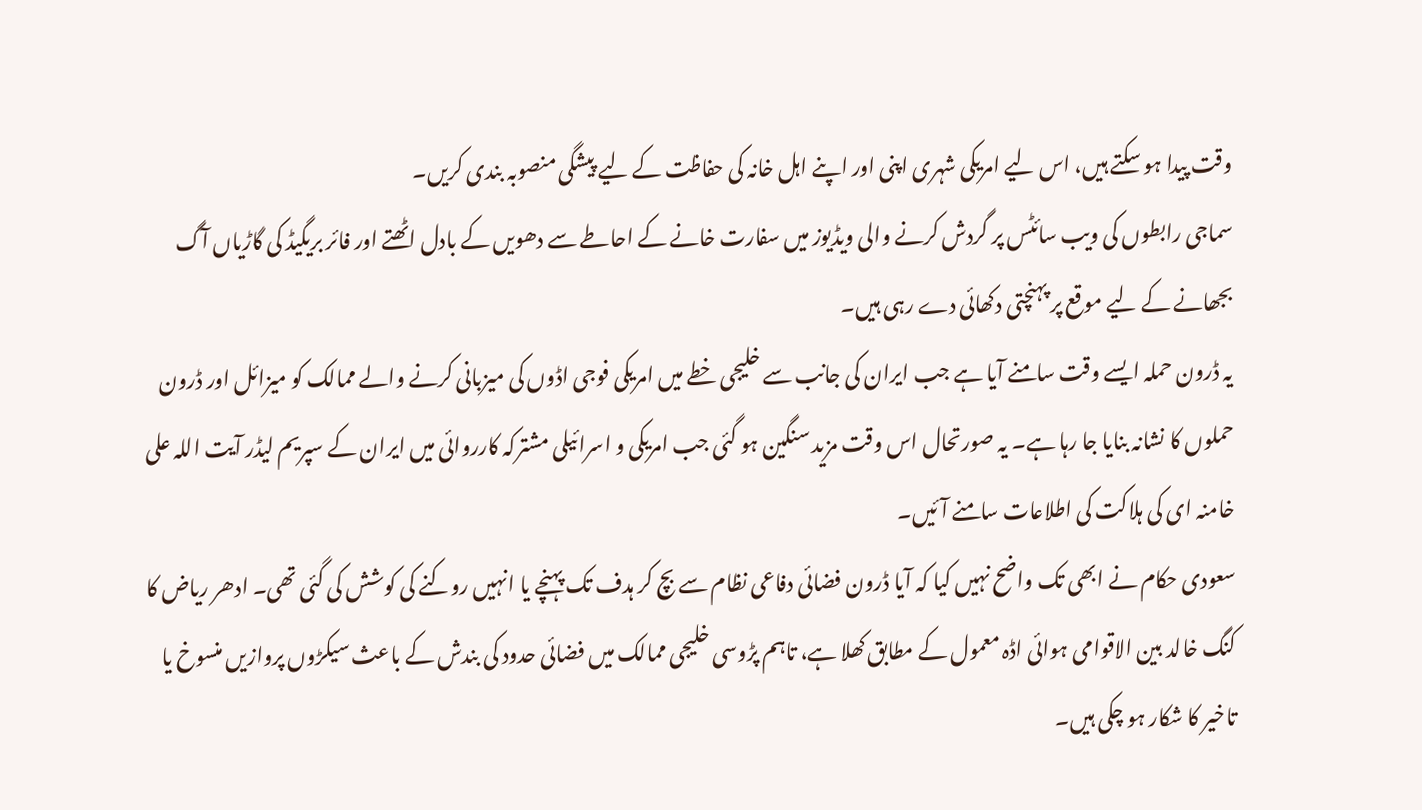وقت پیدا ہو سکتے ہیں، اس لیے امریکی شہری اپنی اور اپنے اہل خانہ کی حفاظت کے لیے پیشگی منصوبہ بندی کریں۔
سماجی رابطوں کی ویب سائٹس پر گردش کرنے والی ویڈیوز میں سفارت خانے کے احاطے سے دھویں کے بادل اٹھتے اور فائر بریگیڈ کی گاڑیاں آگ بجھانے کے لیے موقع پر پہنچتی دکھائی دے رہی ہیں۔
یہ ڈرون حملہ ایسے وقت سامنے آیا ہے جب ایران کی جانب سے خلیجی خطے میں امریکی فوجی اڈوں کی میزبانی کرنے والے ممالک کو میزائل اور ڈرون حملوں کا نشانہ بنایا جا رہا ہے۔ یہ صورتحال اس وقت مزید سنگین ہو گئی جب امریکی و اسرائیلی مشترکہ کارروائی میں ایران کے سپریم لیڈر آیت اللہ علی خامنہ ای کی ہلاکت کی اطلاعات سامنے آئیں۔
سعودی حکام نے ابھی تک واضح نہیں کیا کہ آیا ڈرون فضائی دفاعی نظام سے بچ کر ہدف تک پہنچے یا انہیں روکنے کی کوشش کی گئی تھی۔ ادھر ریاض کا کنگ خالد بین الاقوامی ہوائی اڈہ معمول کے مطابق کھلا ہے، تاہم پڑوسی خلیجی ممالک میں فضائی حدود کی بندش کے باعث سیکڑوں پروازیں منسوخ یا تاخیر کا شکار ہو چکی ہیں۔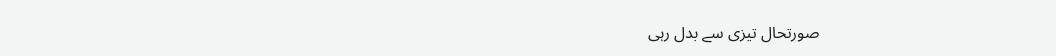صورتحال تیزی سے بدل رہی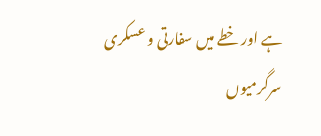ہے اور خطے میں سفارتی و عسکری سرگرمیوں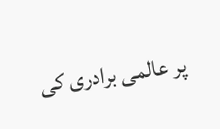پر عالمی برادری کی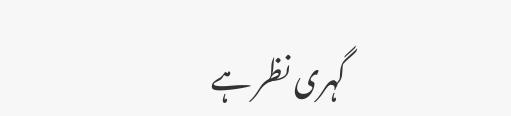گہری نظر ہے